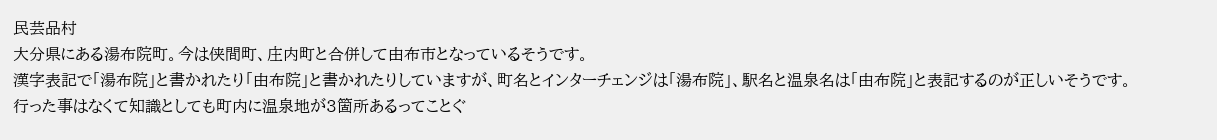民芸品村
大分県にある湯布院町。今は侠間町、庄内町と合併して由布市となっているそうです。
漢字表記で「湯布院」と書かれたり「由布院」と書かれたりしていますが、町名とインターチェンジは「湯布院」、駅名と温泉名は「由布院」と表記するのが正しいそうです。
行った事はなくて知識としても町内に温泉地が3箇所あるってことぐ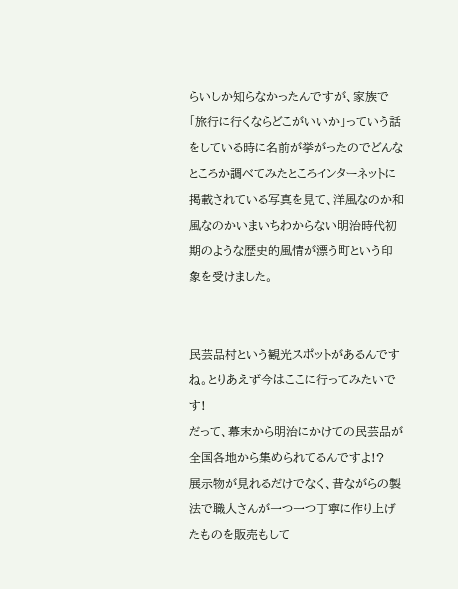らいしか知らなかったんですが、家族で「旅行に行くならどこがいいか」っていう話をしている時に名前が挙がったのでどんなところか調べてみたところインターネットに掲載されている写真を見て、洋風なのか和風なのかいまいちわからない明治時代初期のような歴史的風情が漂う町という印象を受けました。


民芸品村という観光スポットがあるんですね。とりあえず今はここに行ってみたいです!
だって、幕末から明治にかけての民芸品が全国各地から集められてるんですよ!?
展示物が見れるだけでなく、昔ながらの製法で職人さんが一つ一つ丁寧に作り上げたものを販売もして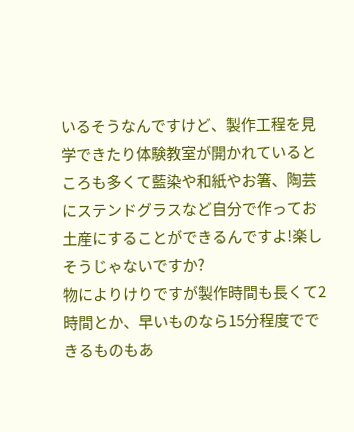いるそうなんですけど、製作工程を見学できたり体験教室が開かれているところも多くて藍染や和紙やお箸、陶芸にステンドグラスなど自分で作ってお土産にすることができるんですよ!楽しそうじゃないですか?
物によりけりですが製作時間も長くて2時間とか、早いものなら15分程度でできるものもあ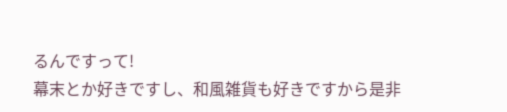るんですって!
幕末とか好きですし、和風雑貨も好きですから是非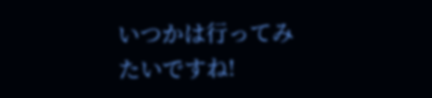いつかは行ってみたいですね!